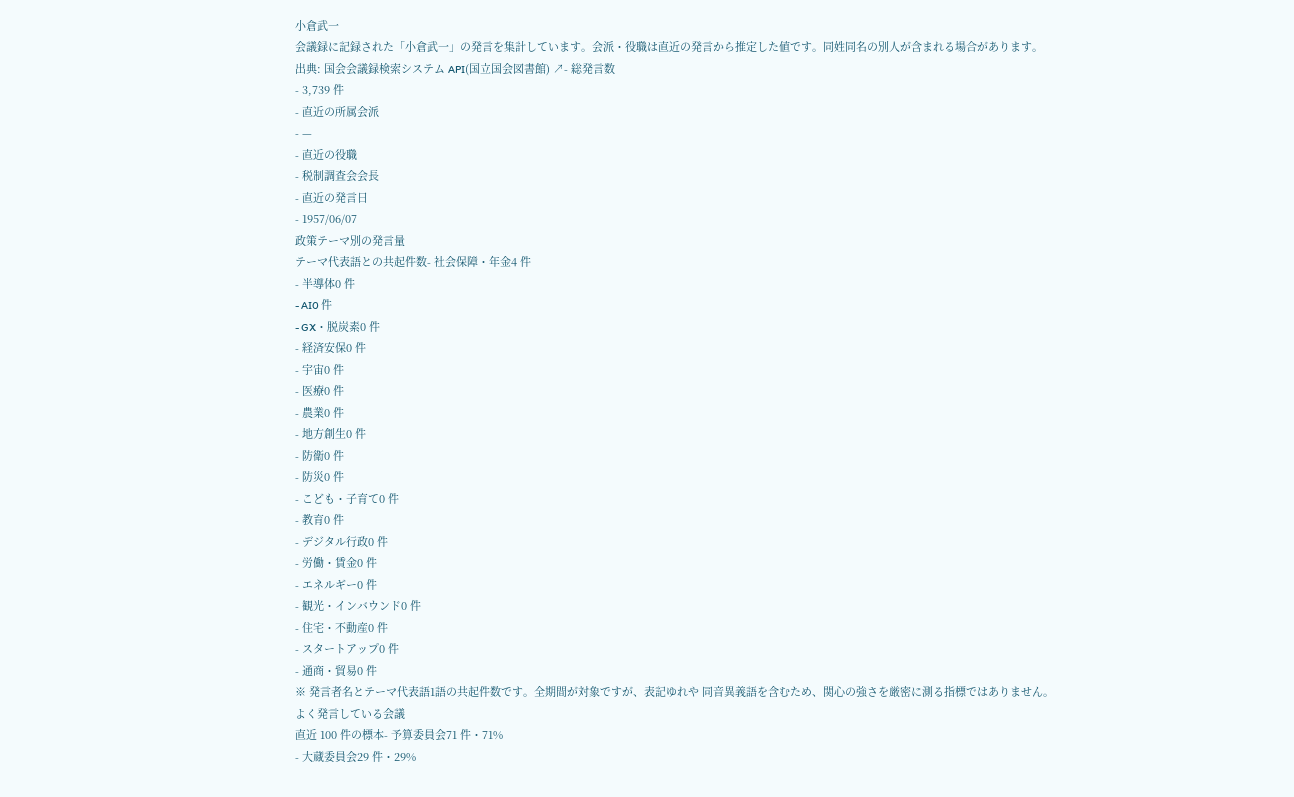小倉武一
会議録に記録された「小倉武一」の発言を集計しています。会派・役職は直近の発言から推定した値です。同姓同名の別人が含まれる場合があります。
出典: 国会会議録検索システム API(国立国会図書館) ↗- 総発言数
- 3,739 件
- 直近の所属会派
- —
- 直近の役職
- 税制調査会会長
- 直近の発言日
- 1957/06/07
政策テーマ別の発言量
テーマ代表語との共起件数- 社会保障・年金4 件
- 半導体0 件
- AI0 件
- GX・脱炭素0 件
- 経済安保0 件
- 宇宙0 件
- 医療0 件
- 農業0 件
- 地方創生0 件
- 防衛0 件
- 防災0 件
- こども・子育て0 件
- 教育0 件
- デジタル行政0 件
- 労働・賃金0 件
- エネルギー0 件
- 観光・インバウンド0 件
- 住宅・不動産0 件
- スタートアップ0 件
- 通商・貿易0 件
※ 発言者名とテーマ代表語1語の共起件数です。全期間が対象ですが、表記ゆれや 同音異義語を含むため、関心の強さを厳密に測る指標ではありません。
よく発言している会議
直近 100 件の標本- 予算委員会71 件・71%
- 大蔵委員会29 件・29%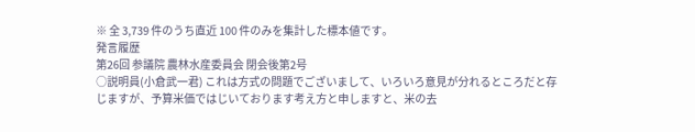※ 全 3,739 件のうち直近 100 件のみを集計した標本値です。
発言履歴
第26回 参議院 農林水産委員会 閉会後第2号
○説明員(小倉武一君) これは方式の問題でございまして、いろいろ意見が分れるところだと存じますが、予算米価ではじいております考え方と申しますと、米の去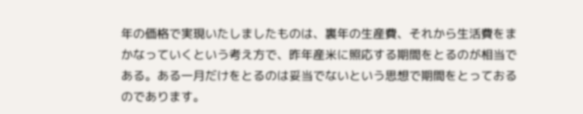年の価格で実現いたしましたものは、裏年の生産費、それから生活費をまかなっていくという考え方で、昨年産米に照応する期間をとるのが相当である。ある一月だけをとるのは妥当でないという思想で期間をとっておるのであります。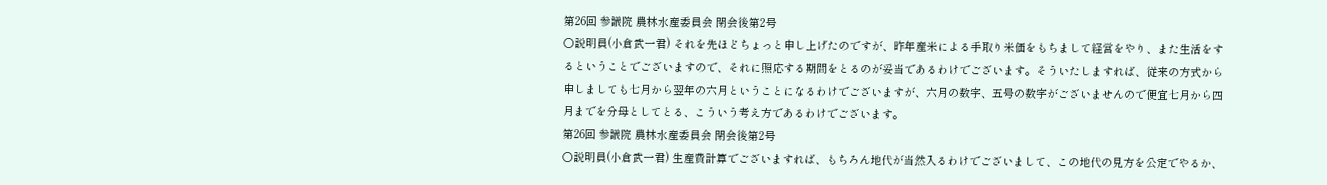第26回 参議院 農林水産委員会 閉会後第2号
○説明員(小倉武一君) それを先ほどちょっと申し上げたのですが、昨年産米による手取り米価をもちまして経営をやり、また生活をするということでございますので、それに照応する期間をとるのが妥当であるわけでございます。そういたしますれば、従来の方式から申しましても七月から翌年の六月ということになるわけでございますが、六月の数字、五号の数字がございませんので便宜七月から四月までを分母としてとる、こういう考え方であるわけでございます。
第26回 参議院 農林水産委員会 閉会後第2号
○説明員(小倉武一君) 生産費計算でございますれば、もちろん地代が当然入るわけでございまして、この地代の見方を公定でやるか、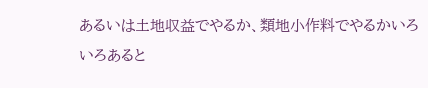あるいは土地収益でやるか、類地小作料でやるかいろいろあると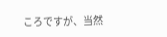ころですが、当然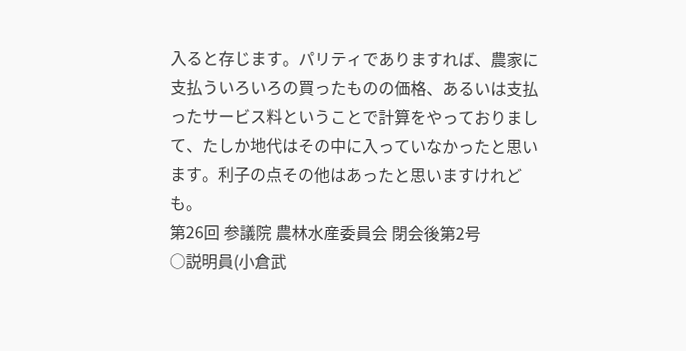入ると存じます。パリティでありますれば、農家に支払ういろいろの買ったものの価格、あるいは支払ったサービス料ということで計算をやっておりまして、たしか地代はその中に入っていなかったと思います。利子の点その他はあったと思いますけれども。
第26回 参議院 農林水産委員会 閉会後第2号
○説明員(小倉武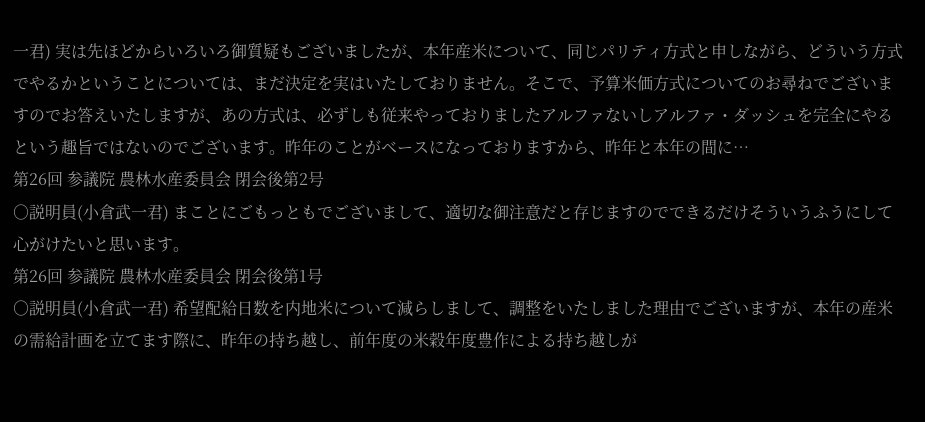一君) 実は先ほどからいろいろ御質疑もございましたが、本年産米について、同じパリティ方式と申しながら、どういう方式でやるかということについては、まだ決定を実はいたしておりません。そこで、予算米価方式についてのお尋ねでございますのでお答えいたしますが、あの方式は、必ずしも従来やっておりましたアルファないしアルファ・ダッシュを完全にやるという趣旨ではないのでございます。昨年のことがベースになっておりますから、昨年と本年の間に…
第26回 参議院 農林水産委員会 閉会後第2号
○説明員(小倉武一君) まことにごもっともでございまして、適切な御注意だと存じますのでできるだけそういうふうにして心がけたいと思います。
第26回 参議院 農林水産委員会 閉会後第1号
○説明員(小倉武一君) 希望配給日数を内地米について減らしまして、調整をいたしました理由でございますが、本年の産米の需給計画を立てます際に、昨年の持ち越し、前年度の米穀年度豊作による持ち越しが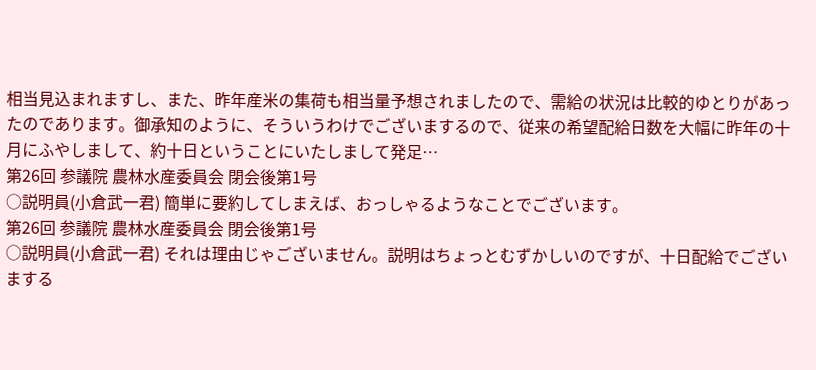相当見込まれますし、また、昨年産米の集荷も相当量予想されましたので、需給の状況は比較的ゆとりがあったのであります。御承知のように、そういうわけでございまするので、従来の希望配給日数を大幅に昨年の十月にふやしまして、約十日ということにいたしまして発足…
第26回 参議院 農林水産委員会 閉会後第1号
○説明員(小倉武一君) 簡単に要約してしまえば、おっしゃるようなことでございます。
第26回 参議院 農林水産委員会 閉会後第1号
○説明員(小倉武一君) それは理由じゃございません。説明はちょっとむずかしいのですが、十日配給でございまする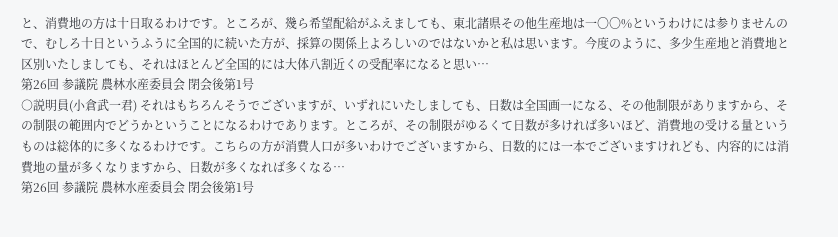と、消費地の方は十日取るわけです。ところが、幾ら希望配給がふえましても、東北諸県その他生産地は一〇〇%というわけには参りませんので、むしろ十日というふうに全国的に続いた方が、採算の関係上よろしいのではないかと私は思います。今度のように、多少生産地と消費地と区別いたしましても、それはほとんど全国的には大体八割近くの受配率になると思い…
第26回 参議院 農林水産委員会 閉会後第1号
○説明員(小倉武一君) それはもちろんそうでございますが、いずれにいたしましても、日数は全国画一になる、その他制限がありますから、その制限の範囲内でどうかということになるわけであります。ところが、その制限がゆるくて日数が多ければ多いほど、消費地の受ける量というものは総体的に多くなるわけです。こちらの方が消費人口が多いわけでございますから、日数的には一本でございますけれども、内容的には消費地の量が多くなりますから、日数が多くなれば多くなる…
第26回 参議院 農林水産委員会 閉会後第1号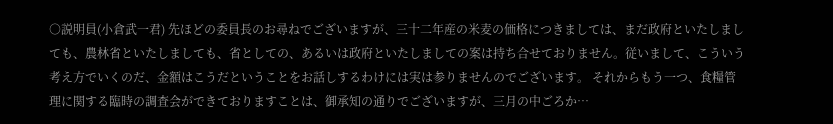○説明員(小倉武一君) 先ほどの委員長のお尋ねでございますが、三十二年産の米麦の価格につきましては、まだ政府といたしましても、農林省といたしましても、省としての、あるいは政府といたしましての案は持ち合せておりません。従いまして、こういう考え方でいくのだ、金額はこうだということをお話しするわけには実は参りませんのでございます。 それからもう一つ、食糧管理に関する臨時の調査会ができておりますことは、御承知の通りでございますが、三月の中ごろか…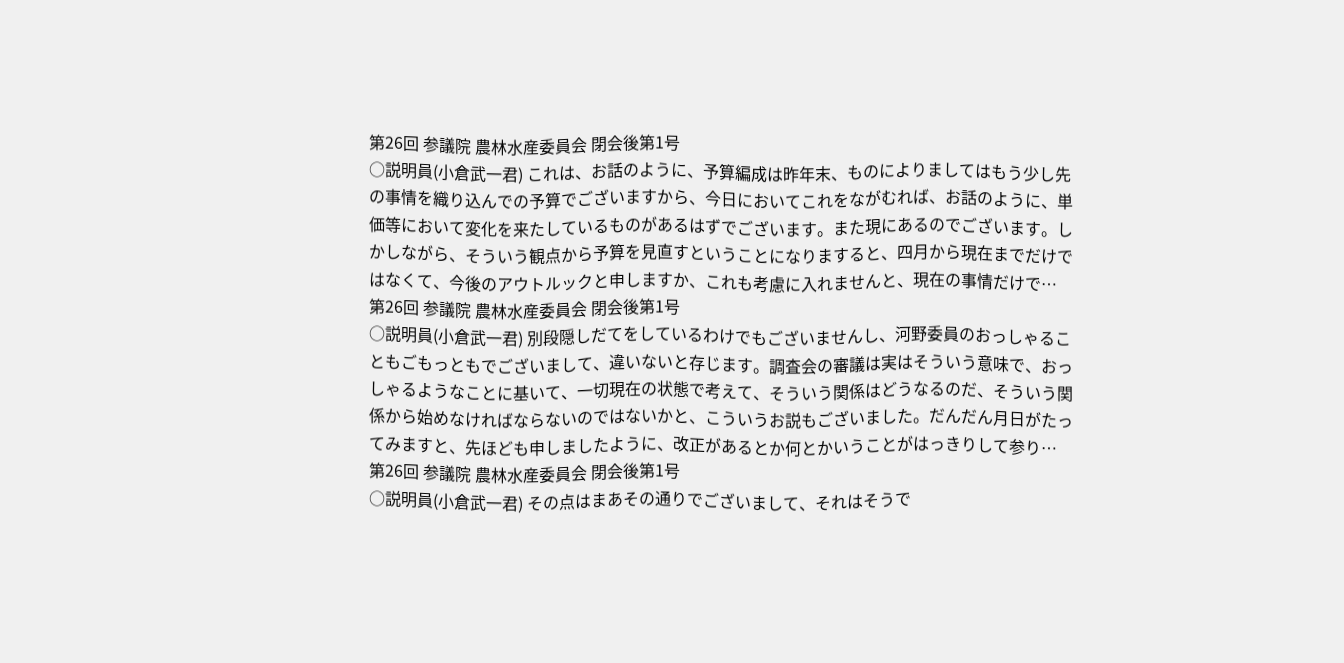第26回 参議院 農林水産委員会 閉会後第1号
○説明員(小倉武一君) これは、お話のように、予算編成は昨年末、ものによりましてはもう少し先の事情を織り込んでの予算でございますから、今日においてこれをながむれば、お話のように、単価等において変化を来たしているものがあるはずでございます。また現にあるのでございます。しかしながら、そういう観点から予算を見直すということになりますると、四月から現在までだけではなくて、今後のアウトルックと申しますか、これも考慮に入れませんと、現在の事情だけで…
第26回 参議院 農林水産委員会 閉会後第1号
○説明員(小倉武一君) 別段隠しだてをしているわけでもございませんし、河野委員のおっしゃることもごもっともでございまして、違いないと存じます。調査会の審議は実はそういう意味で、おっしゃるようなことに基いて、一切現在の状態で考えて、そういう関係はどうなるのだ、そういう関係から始めなければならないのではないかと、こういうお説もございました。だんだん月日がたってみますと、先ほども申しましたように、改正があるとか何とかいうことがはっきりして参り…
第26回 参議院 農林水産委員会 閉会後第1号
○説明員(小倉武一君) その点はまあその通りでございまして、それはそうで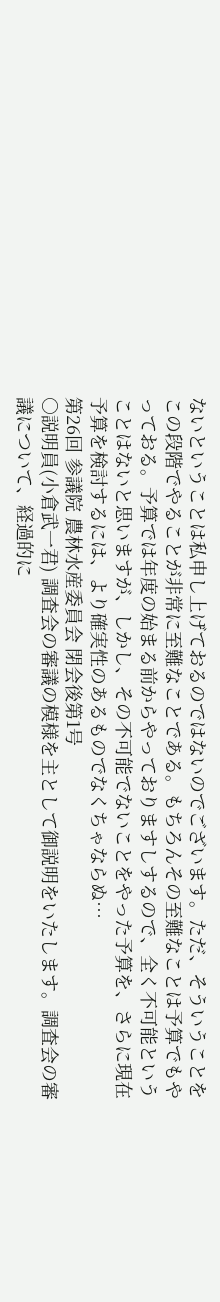ないということは私申し上げておるのではないのでございます。ただ、そういうことをこの段階でやることが非常に至難なことである。もちろんその至難なことは予算でもやっておる。予算では年度の始まる前からやっておりますしするので、全く不可能ということはないと思いますが、しかし、その不可能でないことをやった予算を、さらに現在予算を検討するには、より確実性のあるものでなくちゃならぬ…
第26回 参議院 農林水産委員会 閉会後第1号
○説明員(小倉武一君) 調査会の審議の模様を主として御説明をいたします。調査会の審議について、経過的に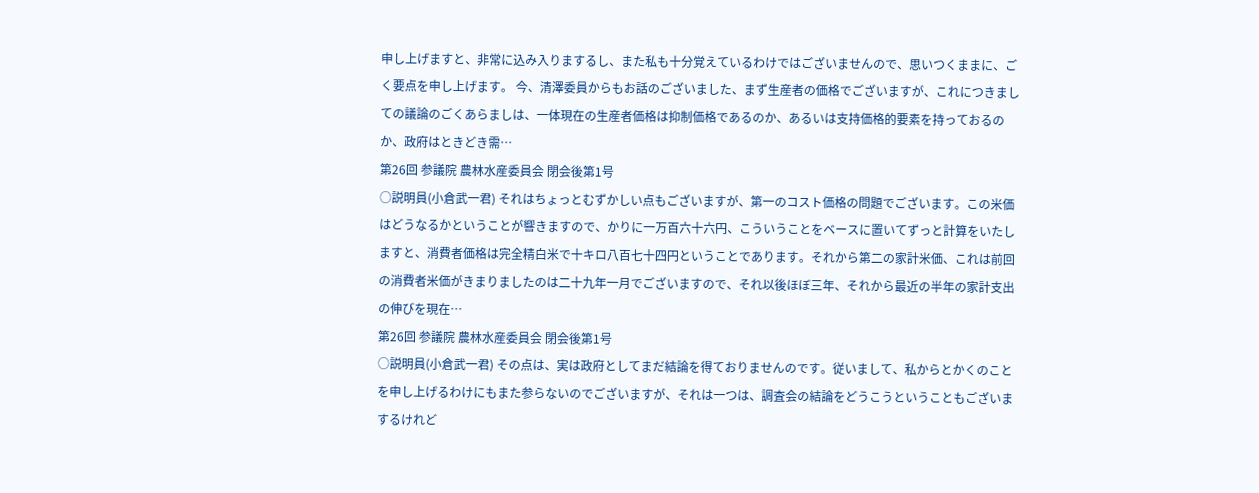申し上げますと、非常に込み入りまするし、また私も十分覚えているわけではございませんので、思いつくままに、ごく要点を申し上げます。 今、清澤委員からもお話のございました、まず生産者の価格でございますが、これにつきましての議論のごくあらましは、一体現在の生産者価格は抑制価格であるのか、あるいは支持価格的要素を持っておるのか、政府はときどき需…
第26回 参議院 農林水産委員会 閉会後第1号
○説明員(小倉武一君) それはちょっとむずかしい点もございますが、第一のコスト価格の問題でございます。この米価はどうなるかということが響きますので、かりに一万百六十六円、こういうことをベースに置いてずっと計算をいたしますと、消費者価格は完全精白米で十キロ八百七十四円ということであります。それから第二の家計米価、これは前回の消費者米価がきまりましたのは二十九年一月でございますので、それ以後ほぼ三年、それから最近の半年の家計支出の伸びを現在…
第26回 参議院 農林水産委員会 閉会後第1号
○説明員(小倉武一君) その点は、実は政府としてまだ結論を得ておりませんのです。従いまして、私からとかくのことを申し上げるわけにもまた参らないのでございますが、それは一つは、調査会の結論をどうこうということもございまするけれど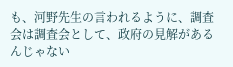も、河野先生の言われるように、調査会は調査会として、政府の見解があるんじゃない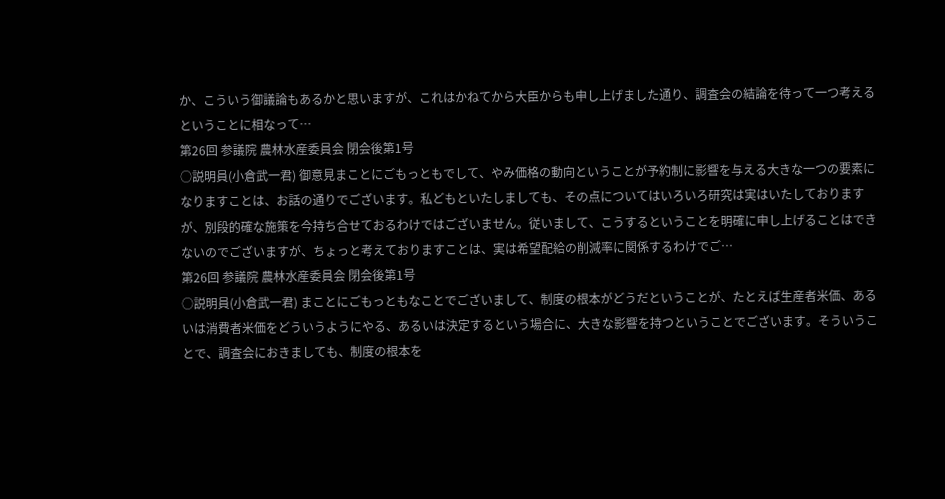か、こういう御議論もあるかと思いますが、これはかねてから大臣からも申し上げました通り、調査会の結論を待って一つ考えるということに相なって…
第26回 参議院 農林水産委員会 閉会後第1号
○説明員(小倉武一君) 御意見まことにごもっともでして、やみ価格の動向ということが予約制に影響を与える大きな一つの要素になりますことは、お話の通りでございます。私どもといたしましても、その点についてはいろいろ研究は実はいたしておりますが、別段的確な施策を今持ち合せておるわけではございません。従いまして、こうするということを明確に申し上げることはできないのでございますが、ちょっと考えておりますことは、実は希望配給の削減率に関係するわけでご…
第26回 参議院 農林水産委員会 閉会後第1号
○説明員(小倉武一君) まことにごもっともなことでございまして、制度の根本がどうだということが、たとえば生産者米価、あるいは消費者米価をどういうようにやる、あるいは決定するという場合に、大きな影響を持つということでございます。そういうことで、調査会におきましても、制度の根本を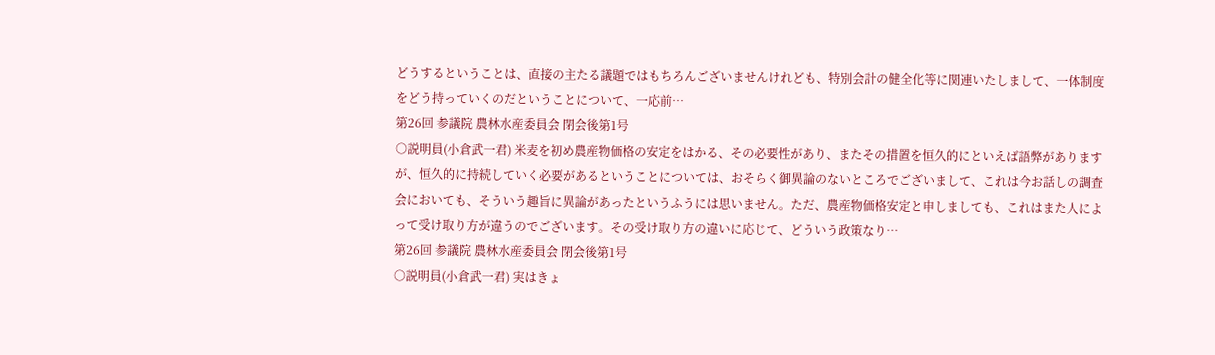どうするということは、直接の主たる議題ではもちろんございませんけれども、特別会計の健全化等に関連いたしまして、一体制度をどう持っていくのだということについて、一応前…
第26回 参議院 農林水産委員会 閉会後第1号
○説明員(小倉武一君) 米麦を初め農産物価格の安定をはかる、その必要性があり、またその措置を恒久的にといえば語弊がありますが、恒久的に持続していく必要があるということについては、おそらく御異論のないところでございまして、これは今お話しの調査会においても、そういう趣旨に異論があったというふうには思いません。ただ、農産物価格安定と申しましても、これはまた人によって受け取り方が違うのでございます。その受け取り方の違いに応じて、どういう政策なり…
第26回 参議院 農林水産委員会 閉会後第1号
○説明員(小倉武一君) 実はきょ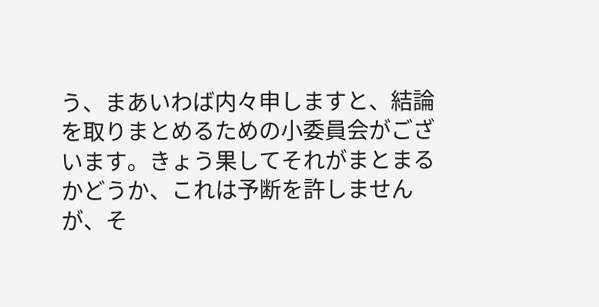う、まあいわば内々申しますと、結論を取りまとめるための小委員会がございます。きょう果してそれがまとまるかどうか、これは予断を許しませんが、そ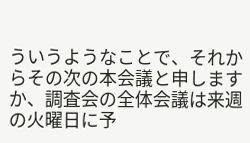ういうようなことで、それからその次の本会議と申しますか、調査会の全体会議は来週の火曜日に予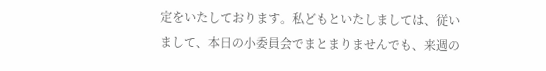定をいたしております。私どもといたしましては、従いまして、本日の小委員会でまとまりませんでも、来週の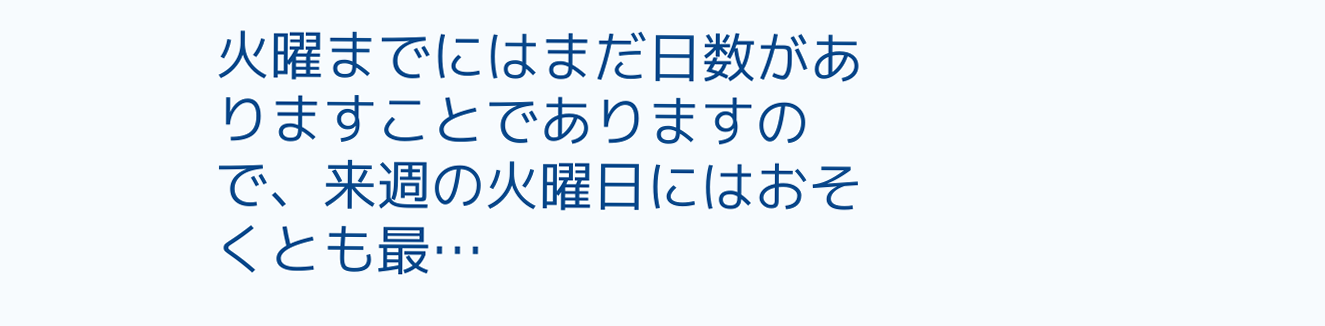火曜までにはまだ日数がありますことでありますので、来週の火曜日にはおそくとも最…